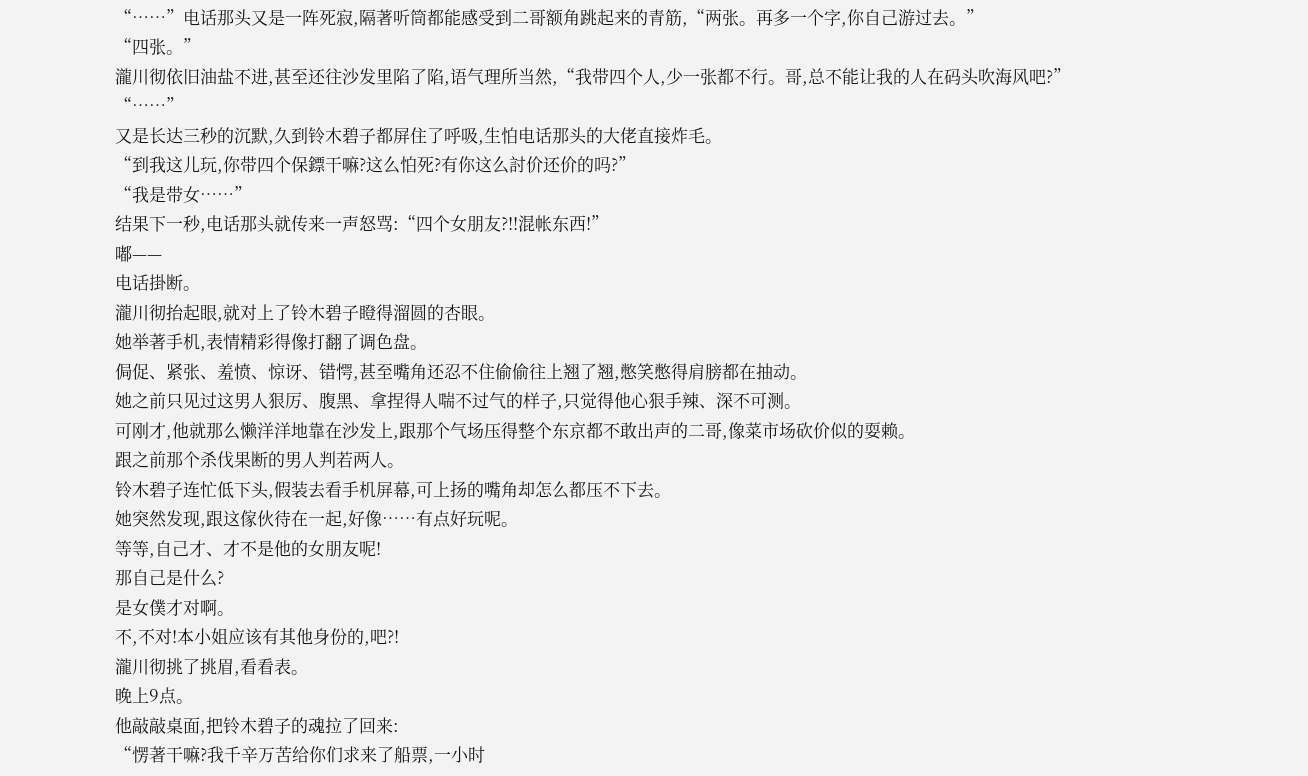“……”电话那头又是一阵死寂,隔著听筒都能感受到二哥额角跳起来的青筋,“两张。再多一个字,你自己游过去。”
“四张。”
瀧川彻依旧油盐不进,甚至还往沙发里陷了陷,语气理所当然,“我带四个人,少一张都不行。哥,总不能让我的人在码头吹海风吧?”
“……”
又是长达三秒的沉默,久到铃木碧子都屏住了呼吸,生怕电话那头的大佬直接炸毛。
“到我这儿玩,你带四个保鏢干嘛?这么怕死?有你这么討价还价的吗?”
“我是带女……”
结果下一秒,电话那头就传来一声怒骂:“四个女朋友?!!混帐东西!”
嘟——
电话掛断。
瀧川彻抬起眼,就对上了铃木碧子瞪得溜圆的杏眼。
她举著手机,表情精彩得像打翻了调色盘。
侷促、紧张、羞愤、惊讶、错愕,甚至嘴角还忍不住偷偷往上翘了翘,憋笑憋得肩膀都在抽动。
她之前只见过这男人狠厉、腹黑、拿捏得人喘不过气的样子,只觉得他心狠手辣、深不可测。
可刚才,他就那么懒洋洋地靠在沙发上,跟那个气场压得整个东京都不敢出声的二哥,像菜市场砍价似的耍赖。
跟之前那个杀伐果断的男人判若两人。
铃木碧子连忙低下头,假装去看手机屏幕,可上扬的嘴角却怎么都压不下去。
她突然发现,跟这傢伙待在一起,好像……有点好玩呢。
等等,自己才、才不是他的女朋友呢!
那自己是什么?
是女僕才对啊。
不,不对!本小姐应该有其他身份的,吧?!
瀧川彻挑了挑眉,看看表。
晚上9点。
他敲敲桌面,把铃木碧子的魂拉了回来:
“愣著干嘛?我千辛万苦给你们求来了船票,一小时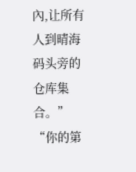內,让所有人到晴海码头旁的仓库集合。”
“你的第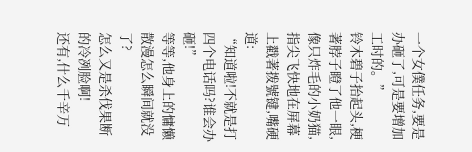一个女僕任务,要是办砸了,可是要增加工时的。”
铃木碧子抬起头,梗著脖子瞪了他一眼,像只炸毛的小奶猫,指尖飞快地在屏幕上戳著拨號键,嘴硬道:
“知道啦!不就是打四个电话吗?谁会办砸!”
等等,他身上的慵懒散漫怎么瞬间就没了?
怎么又是杀伐果断的冷冽脸啊!
还有,什么千辛万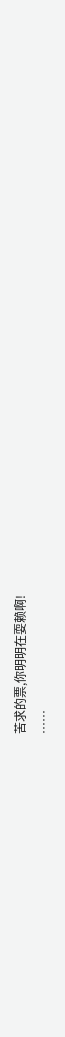苦求的票,你明明在耍赖啊!
……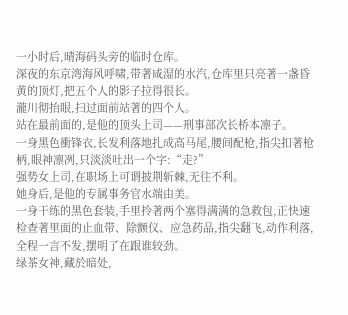一小时后,晴海码头旁的临时仓库。
深夜的东京湾海风呼啸,带著咸湿的水汽,仓库里只亮著一盏昏黄的顶灯,把五个人的影子拉得很长。
瀧川彻抬眼,扫过面前站著的四个人。
站在最前面的,是他的顶头上司——刑事部次长桥本凛子。
一身黑色衝锋衣,长发利落地扎成高马尾,腰间配枪,指尖扣著枪柄,眼神凛冽,只淡淡吐出一个字:“走?”
强势女上司,在职场上可谓披荆斩棘,无往不利。
她身后,是他的专属事务官水端由美。
一身干练的黑色套装,手里拎著两个塞得满满的急救包,正快速检查著里面的止血带、除颤仪、应急药品,指尖翻飞,动作利落,全程一言不发,摆明了在跟谁较劲。
绿茶女神,藏於暗处,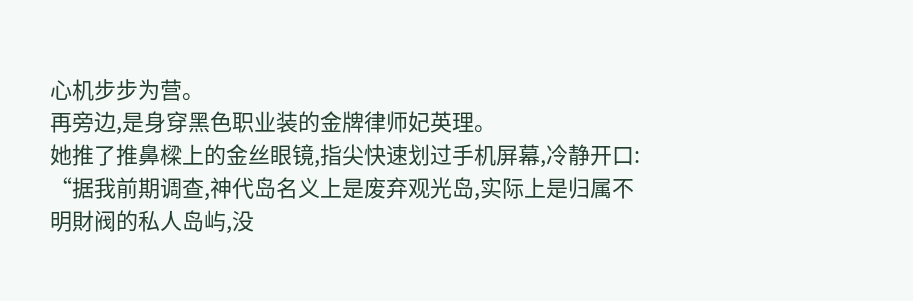心机步步为营。
再旁边,是身穿黑色职业装的金牌律师妃英理。
她推了推鼻樑上的金丝眼镜,指尖快速划过手机屏幕,冷静开口:
“据我前期调查,神代岛名义上是废弃观光岛,实际上是归属不明財阀的私人岛屿,没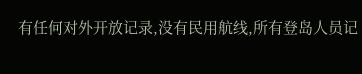有任何对外开放记录,没有民用航线,所有登岛人员记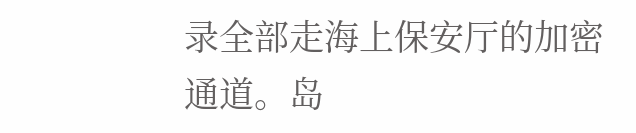录全部走海上保安厅的加密通道。岛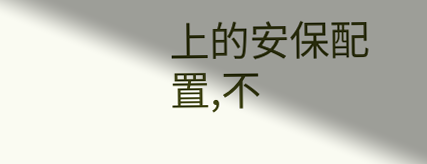上的安保配置,不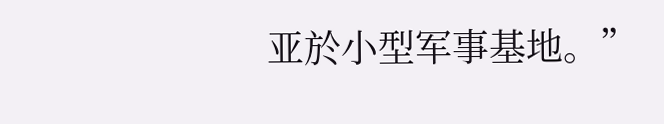亚於小型军事基地。”